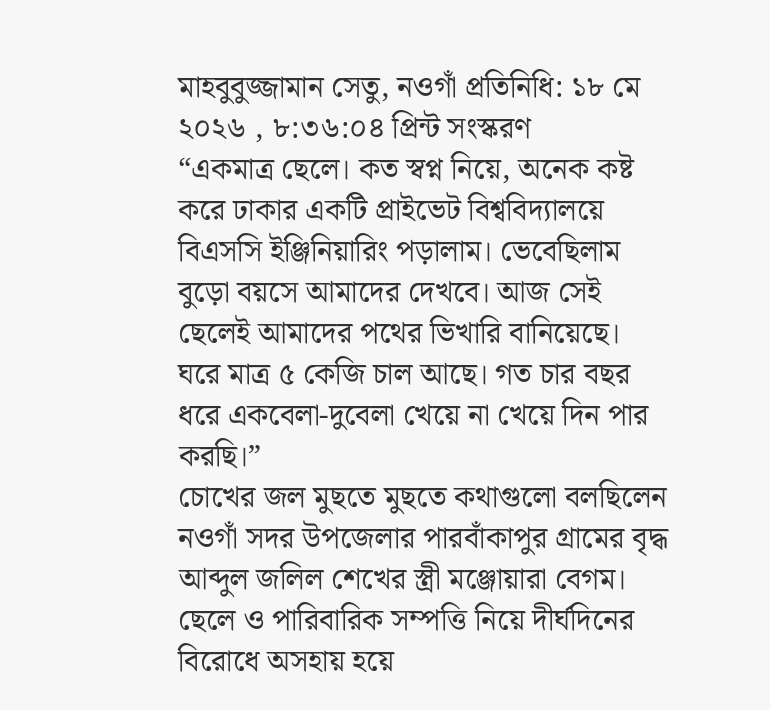মাহবুবুজ্জামান সেতু, নওগাঁ প্রতিনিধি: ১৮ মে ২০২৬ , ৮:৩৬:০৪ প্রিন্ট সংস্করণ
“একমাত্র ছেলে। কত স্বপ্ন নিয়ে, অনেক কষ্ট করে ঢাকার একটি প্রাইভেট বিশ্ববিদ্যালয়ে বিএসসি ইঞ্জিনিয়ারিং পড়ালাম। ভেবেছিলাম বুড়ো বয়সে আমাদের দেখবে। আজ সেই ছেলেই আমাদের পথের ভিখারি বানিয়েছে। ঘরে মাত্র ৫ কেজি চাল আছে। গত চার বছর ধরে একবেলা-দুবেলা খেয়ে না খেয়ে দিন পার করছি।”
চোখের জল মুছতে মুছতে কথাগুলো বলছিলেন নওগাঁ সদর উপজেলার পারবাঁকাপুর গ্রামের বৃদ্ধ আব্দুল জলিল শেখের স্ত্রী মঞ্জোয়ারা বেগম। ছেলে ও পারিবারিক সম্পত্তি নিয়ে দীর্ঘদিনের বিরোধে অসহায় হয়ে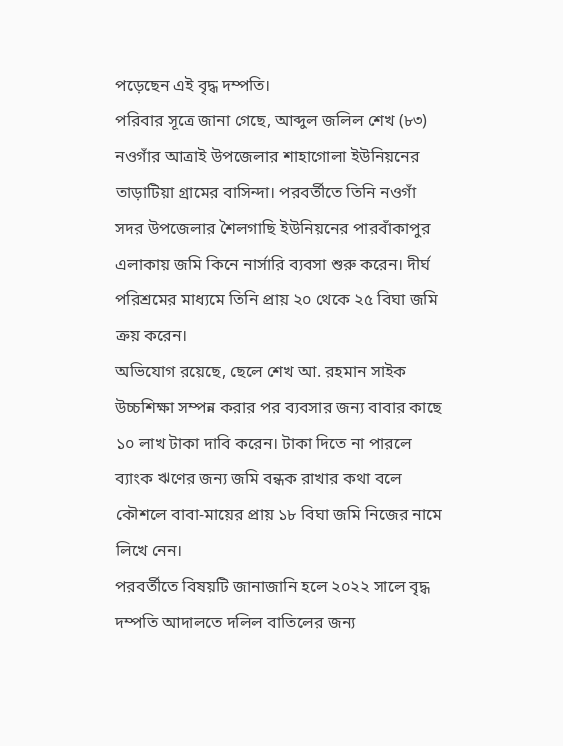পড়েছেন এই বৃদ্ধ দম্পতি।
পরিবার সূত্রে জানা গেছে, আব্দুল জলিল শেখ (৮৩) নওগাঁর আত্রাই উপজেলার শাহাগোলা ইউনিয়নের তাড়াটিয়া গ্রামের বাসিন্দা। পরবর্তীতে তিনি নওগাঁ সদর উপজেলার শৈলগাছি ইউনিয়নের পারবাঁকাপুর এলাকায় জমি কিনে নার্সারি ব্যবসা শুরু করেন। দীর্ঘ পরিশ্রমের মাধ্যমে তিনি প্রায় ২০ থেকে ২৫ বিঘা জমি ক্রয় করেন।
অভিযোগ রয়েছে, ছেলে শেখ আ. রহমান সাইক উচ্চশিক্ষা সম্পন্ন করার পর ব্যবসার জন্য বাবার কাছে ১০ লাখ টাকা দাবি করেন। টাকা দিতে না পারলে ব্যাংক ঋণের জন্য জমি বন্ধক রাখার কথা বলে কৌশলে বাবা-মায়ের প্রায় ১৮ বিঘা জমি নিজের নামে লিখে নেন।
পরবর্তীতে বিষয়টি জানাজানি হলে ২০২২ সালে বৃদ্ধ দম্পতি আদালতে দলিল বাতিলের জন্য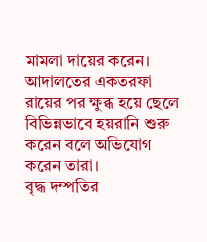মামলা দায়ের করেন। আদালতের একতরফা রায়ের পর ক্ষুব্ধ হয়ে ছেলে বিভিন্নভাবে হয়রানি শুরু করেন বলে অভিযোগ করেন তারা।
বৃদ্ধ দম্পতির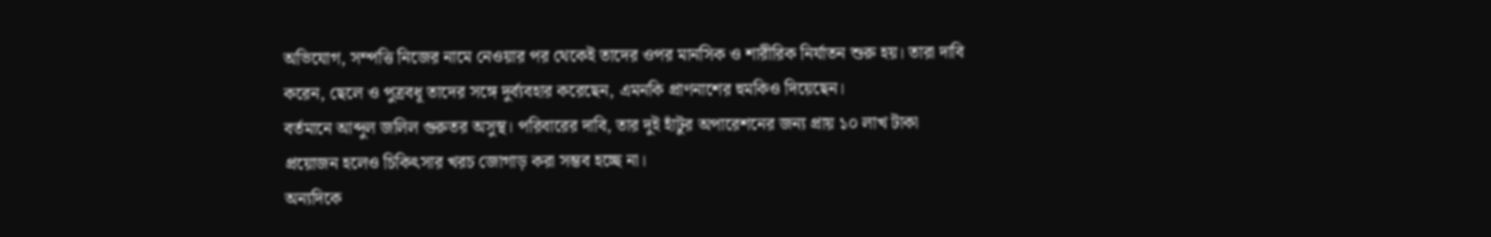অভিযোগ, সম্পত্তি নিজের নামে নেওয়ার পর থেকেই তাদের ওপর মানসিক ও শারীরিক নির্যাতন শুরু হয়। তারা দাবি করেন, ছেলে ও পুত্রবধূ তাদের সঙ্গে দুর্ব্যবহার করেছেন, এমনকি প্রাণনাশের হুমকিও দিয়েছেন।
বর্তমানে আব্দুল জলিল গুরুতর অসুস্থ। পরিবারের দাবি, তার দুই হাঁটুর অপারেশনের জন্য প্রায় ১০ লাখ টাকা প্রয়োজন হলেও চিকিৎসার খরচ জোগাড় করা সম্ভব হচ্ছে না।
অন্যদিকে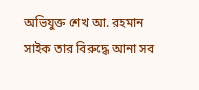অভিযুক্ত শেখ আ. রহমান সাইক তার বিরুদ্ধে আনা সব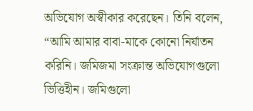অভিযোগ অস্বীকার করেছেন। তিনি বলেন,
“আমি আমার বাবা-মাকে কোনো নির্যাতন করিনি। জমিজমা সংক্রান্ত অভিযোগগুলো ভিত্তিহীন। জমিগুলো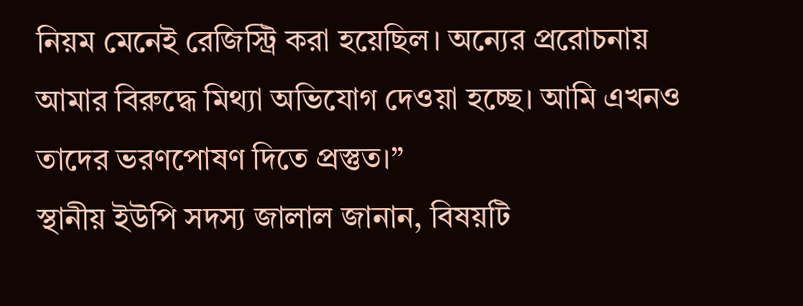নিয়ম মেনেই রেজিস্ট্রি করা হয়েছিল। অন্যের প্ররোচনায় আমার বিরুদ্ধে মিথ্যা অভিযোগ দেওয়া হচ্ছে। আমি এখনও তাদের ভরণপোষণ দিতে প্রস্তুত।”
স্থানীয় ইউপি সদস্য জালাল জানান, বিষয়টি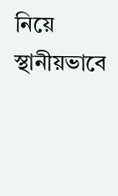নিয়ে স্থানীয়ভাবে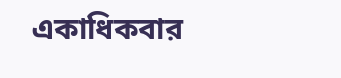একাধিকবার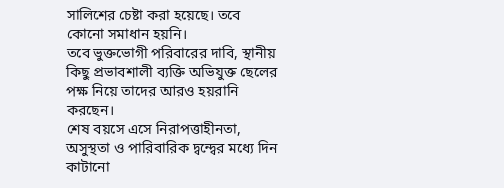সালিশের চেষ্টা করা হয়েছে। তবে কোনো সমাধান হয়নি।
তবে ভুক্তভোগী পরিবারের দাবি, স্থানীয় কিছু প্রভাবশালী ব্যক্তি অভিযুক্ত ছেলের পক্ষ নিয়ে তাদের আরও হয়রানি করছেন।
শেষ বয়সে এসে নিরাপত্তাহীনতা, অসুস্থতা ও পারিবারিক দ্বন্দ্বের মধ্যে দিন কাটানো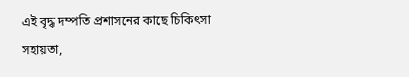এই বৃদ্ধ দম্পতি প্রশাসনের কাছে চিকিৎসা সহায়তা,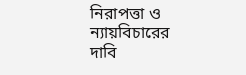নিরাপত্তা ও ন্যায়বিচারের দাবি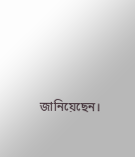জানিয়েছেন।